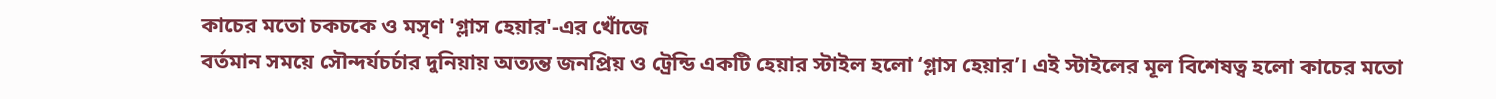কাচের মতো চকচকে ও মসৃণ 'গ্লাস হেয়ার'-এর খোঁজে
বর্তমান সময়ে সৌন্দর্যচর্চার দুনিয়ায় অত্যন্ত জনপ্রিয় ও ট্রেন্ডি একটি হেয়ার স্টাইল হলো ‘গ্লাস হেয়ার’। এই স্টাইলের মূল বিশেষত্ব হলো কাচের মতো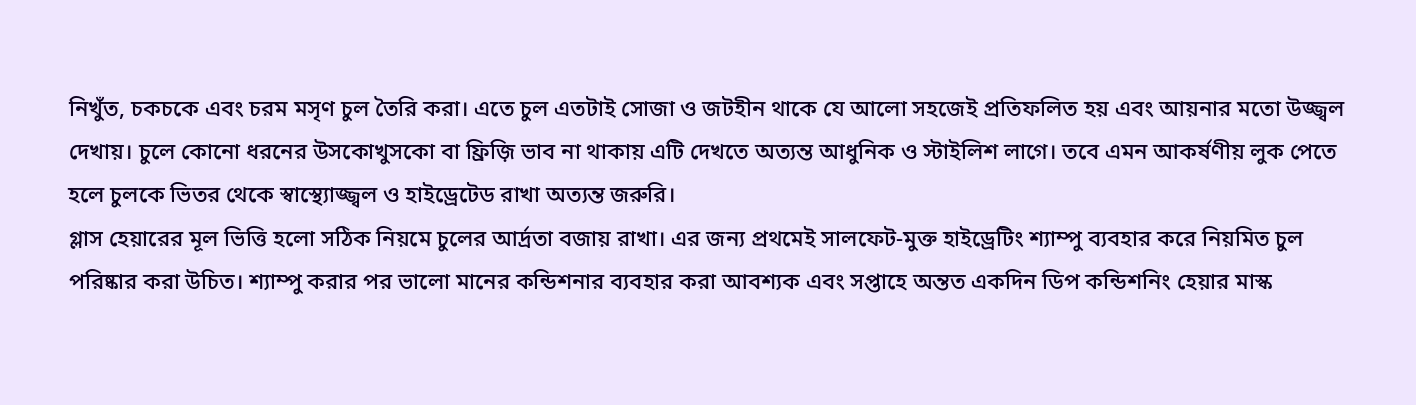নিখুঁত, চকচকে এবং চরম মসৃণ চুল তৈরি করা। এতে চুল এতটাই সোজা ও জটহীন থাকে যে আলো সহজেই প্রতিফলিত হয় এবং আয়নার মতো উজ্জ্বল দেখায়। চুলে কোনো ধরনের উসকোখুসকো বা ফ্রিজ়ি ভাব না থাকায় এটি দেখতে অত্যন্ত আধুনিক ও স্টাইলিশ লাগে। তবে এমন আকর্ষণীয় লুক পেতে হলে চুলকে ভিতর থেকে স্বাস্থ্যোজ্জ্বল ও হাইড্রেটেড রাখা অত্যন্ত জরুরি।
গ্লাস হেয়ারের মূল ভিত্তি হলো সঠিক নিয়মে চুলের আর্দ্রতা বজায় রাখা। এর জন্য প্রথমেই সালফেট-মুক্ত হাইড্রেটিং শ্যাম্পু ব্যবহার করে নিয়মিত চুল পরিষ্কার করা উচিত। শ্যাম্পু করার পর ভালো মানের কন্ডিশনার ব্যবহার করা আবশ্যক এবং সপ্তাহে অন্তত একদিন ডিপ কন্ডিশনিং হেয়ার মাস্ক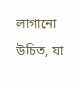লাগানো উচিত, যা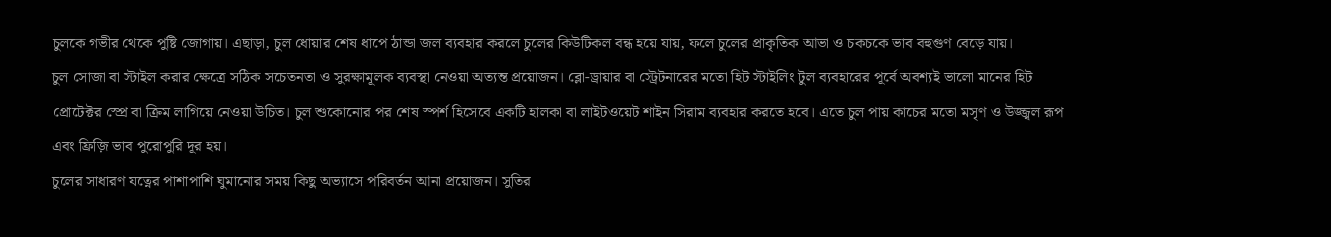চুলকে গভীর থেকে পুষ্টি জোগায়। এছাড়া, চুল ধোয়ার শেষ ধাপে ঠান্ডা জল ব্যবহার করলে চুলের কিউটিকল বন্ধ হয়ে যায়, ফলে চুলের প্রাকৃতিক আভা ও চকচকে ভাব বহুগুণ বেড়ে যায়।
চুল সোজা বা স্টাইল করার ক্ষেত্রে সঠিক সচেতনতা ও সুরক্ষামূলক ব্যবস্থা নেওয়া অত্যন্ত প্রয়োজন। ব্লো-ড্রায়ার বা স্ট্রেটনারের মতো হিট স্টাইলিং টুল ব্যবহারের পূর্বে অবশ্যই ভালো মানের হিট প্রোটেক্টর স্প্রে বা ক্রিম লাগিয়ে নেওয়া উচিত। চুল শুকোনোর পর শেষ স্পর্শ হিসেবে একটি হালকা বা লাইটওয়েট শাইন সিরাম ব্যবহার করতে হবে। এতে চুল পায় কাচের মতো মসৃণ ও উজ্জ্বল রূপ এবং ফ্রিজ়ি ভাব পুরোপুরি দূর হয়।
চুলের সাধারণ যত্নের পাশাপাশি ঘুমানোর সময় কিছু অভ্যাসে পরিবর্তন আনা প্রয়োজন। সুতির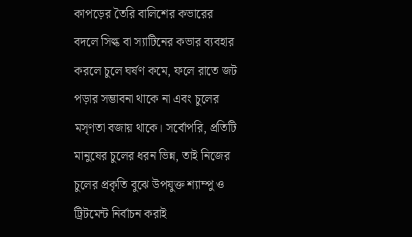কাপড়ের তৈরি বালিশের কভারের বদলে সিল্ক বা স্যাটিনের কভার ব্যবহার করলে চুলে ঘর্ষণ কমে, ফলে রাতে জট পড়ার সম্ভাবনা থাকে না এবং চুলের মসৃণতা বজায় থাকে। সর্বোপরি, প্রতিটি মানুষের চুলের ধরন ভিন্ন, তাই নিজের চুলের প্রকৃতি বুঝে উপযুক্ত শ্যাম্পু ও ট্রিটমেন্ট নির্বাচন করাই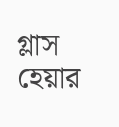গ্লাস হেয়ার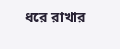ধরে রাখার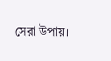সেরা উপায়।